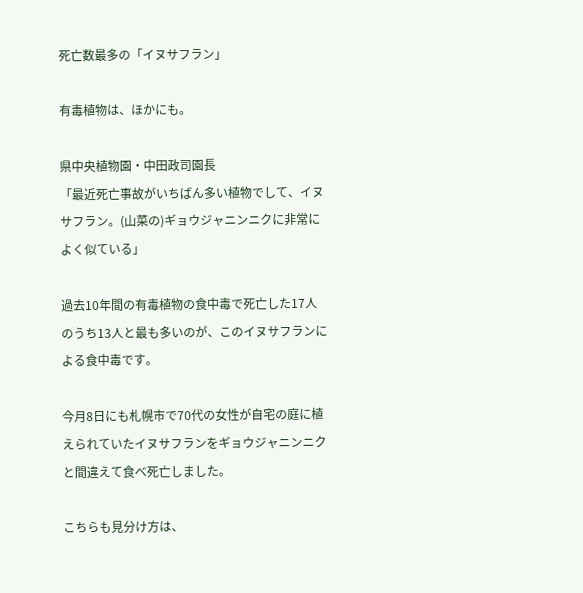死亡数最多の「イヌサフラン」

有毒植物は、ほかにも。

県中央植物園・中田政司園長
「最近死亡事故がいちばん多い植物でして、イヌサフラン。(山菜の)ギョウジャニンニクに非常によく似ている」

過去10年間の有毒植物の食中毒で死亡した17人のうち13人と最も多いのが、このイヌサフランによる食中毒です。

今月8日にも札幌市で70代の女性が自宅の庭に植えられていたイヌサフランをギョウジャニンニクと間違えて食べ死亡しました。

こちらも見分け方は、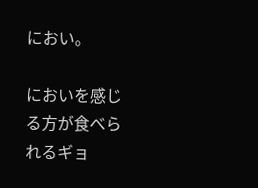におい。

においを感じる方が食べられるギョ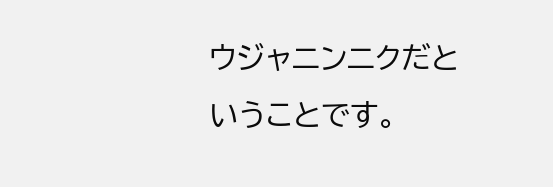ウジャニンニクだということです。